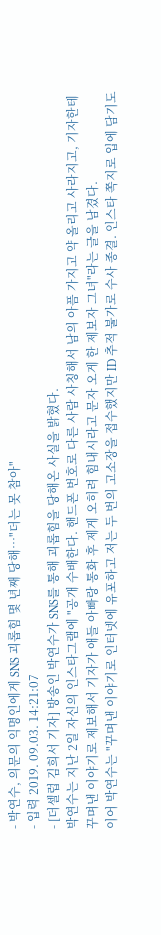- 박연수, 의문의 익명인에게 SNS 괴롭힘 몇 년째 당해…"더는 못 참아"
- 입력 2019. 09.03. 14:21:07
- [더셀럽 김희서 기자] 방송인 박연수가 SNS를 통해 괴롭힘을 당해온 사실을 밝혔다.
박연수는 지난 2일 자신의 인스타그램에 "공개 수배한다. 핸드폰 번호로 다른 사람 사칭해서 남의 아픔 가지고 약 올리고 사라지고, 기자한테 꾸며낸 이야기로 제보해서 기자가 애들 아빠랑 통화 후 제게 오히려 힘내시라고 문자 오게 한 제보자 그녀"라는 글을 남겼다.
이어 박연수는 "꾸며낸 이야기로 인터넷에 유포하고 저는 두 번의 고소장을 접수했지만 ID 추적 불가로 수사 종결. 인스타 쪽지로 입에 담기도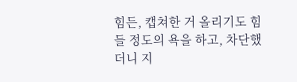힘든, 캡쳐한 거 올리기도 힘들 정도의 욕을 하고, 차단했더니 지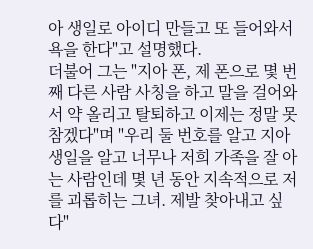아 생일로 아이디 만들고 또 들어와서 욕을 한다"고 설명했다.
더불어 그는 "지아 폰, 제 폰으로 몇 번째 다른 사람 사칭을 하고 말을 걸어와서 약 올리고 탈퇴하고 이제는 정말 못 참겠다"며 "우리 둘 번호를 알고 지아 생일을 알고 너무나 저희 가족을 잘 아는 사람인데 몇 년 동안 지속적으로 저를 괴롭히는 그녀. 제발 찾아내고 싶다"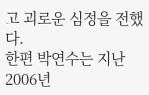고 괴로운 심정을 전했다.
한편 박연수는 지난 2006년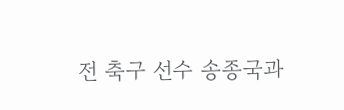전 축구 선수 송종국과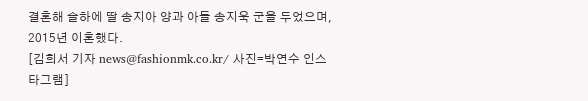결혼해 슬하에 딸 송지아 양과 아들 송지욱 군을 두었으며, 2015년 이혼했다.
[김희서 기자 news@fashionmk.co.kr/ 사진=박연수 인스타그램]